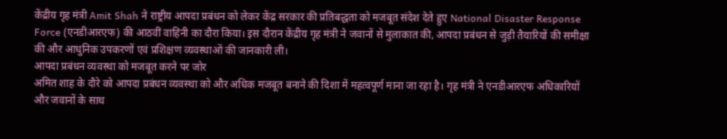केंद्रीय गृह मंत्री Amit Shah ने राष्ट्रीय आपदा प्रबंधन को लेकर केंद्र सरकार की प्रतिबद्धता को मजबूत संदेश देते हुए National Disaster Response Force (एनडीआरएफ) की आठवीं वाहिनी का दौरा किया। इस दौरान केंद्रीय गृह मंत्री ने जवानों से मुलाकात की, आपदा प्रबंधन से जुड़ी तैयारियों की समीक्षा की और आधुनिक उपकरणों एवं प्रशिक्षण व्यवस्थाओं की जानकारी ली।
आपदा प्रबंधन व्यवस्था को मजबूत करने पर जोर
अमित शाह के दौरे को आपदा प्रबंधन व्यवस्था को और अधिक मजबूत बनाने की दिशा में महत्वपूर्ण माना जा रहा है। गृह मंत्री ने एनडीआरएफ अधिकारियों और जवानों के साथ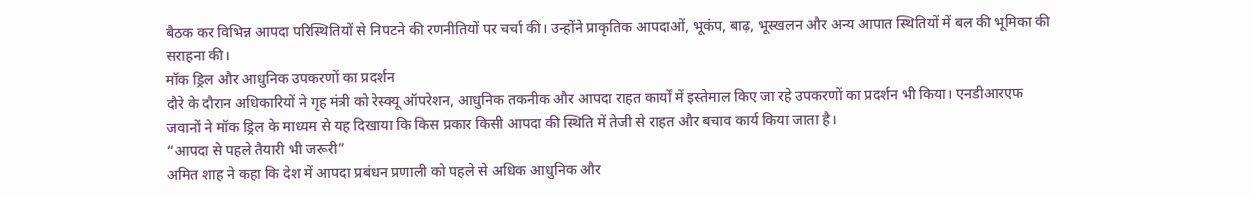बैठक कर विभिन्न आपदा परिस्थितियों से निपटने की रणनीतियों पर चर्चा की। उन्होंने प्राकृतिक आपदाओं, भूकंप, बाढ़, भूस्खलन और अन्य आपात स्थितियों में बल की भूमिका की सराहना की।
मॉक ड्रिल और आधुनिक उपकरणों का प्रदर्शन
दौरे के दौरान अधिकारियों ने गृह मंत्री को रेस्क्यू ऑपरेशन, आधुनिक तकनीक और आपदा राहत कार्यों में इस्तेमाल किए जा रहे उपकरणों का प्रदर्शन भी किया। एनडीआरएफ जवानों ने मॉक ड्रिल के माध्यम से यह दिखाया कि किस प्रकार किसी आपदा की स्थिति में तेजी से राहत और बचाव कार्य किया जाता है।
“आपदा से पहले तैयारी भी जरूरी”
अमित शाह ने कहा कि देश में आपदा प्रबंधन प्रणाली को पहले से अधिक आधुनिक और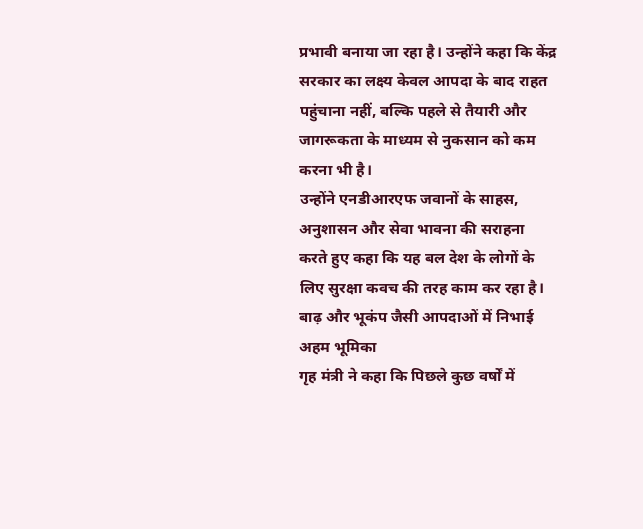प्रभावी बनाया जा रहा है। उन्होंने कहा कि केंद्र सरकार का लक्ष्य केवल आपदा के बाद राहत पहुंचाना नहीं, बल्कि पहले से तैयारी और जागरूकता के माध्यम से नुकसान को कम करना भी है।
उन्होंने एनडीआरएफ जवानों के साहस, अनुशासन और सेवा भावना की सराहना करते हुए कहा कि यह बल देश के लोगों के लिए सुरक्षा कवच की तरह काम कर रहा है।
बाढ़ और भूकंप जैसी आपदाओं में निभाई अहम भूमिका
गृह मंत्री ने कहा कि पिछले कुछ वर्षों में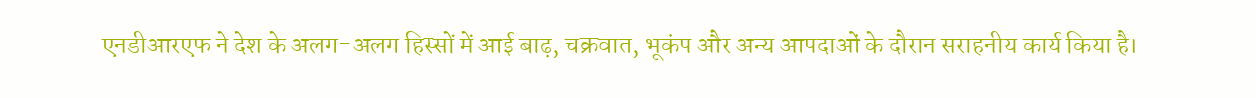एनडीआरएफ ने देश के अलग-अलग हिस्सों में आई बाढ़, चक्रवात, भूकंप और अन्य आपदाओं के दौरान सराहनीय कार्य किया है।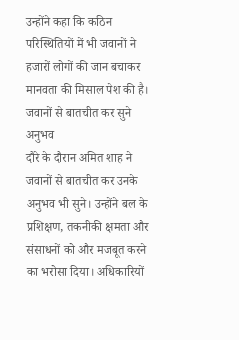उन्होंने कहा कि कठिन परिस्थितियों में भी जवानों ने हजारों लोगों की जान बचाकर मानवता की मिसाल पेश की है।
जवानों से बातचीत कर सुने अनुभव
दौरे के दौरान अमित शाह ने जवानों से बातचीत कर उनके अनुभव भी सुने। उन्होंने बल के प्रशिक्षण, तकनीकी क्षमता और संसाधनों को और मजबूत करने का भरोसा दिया। अधिकारियों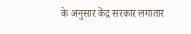के अनुसार केंद्र सरकार लगातार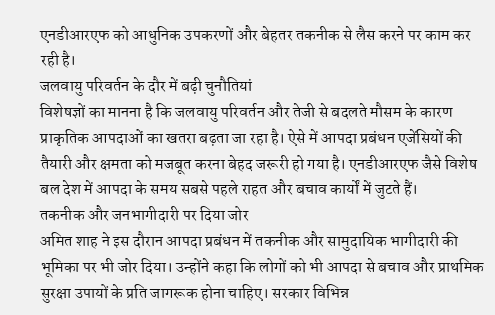एनडीआरएफ को आधुनिक उपकरणों और बेहतर तकनीक से लैस करने पर काम कर रही है।
जलवायु परिवर्तन के दौर में बढ़ी चुनौतियां
विशेषज्ञों का मानना है कि जलवायु परिवर्तन और तेजी से बदलते मौसम के कारण प्राकृतिक आपदाओं का खतरा बढ़ता जा रहा है। ऐसे में आपदा प्रबंधन एजेंसियों की तैयारी और क्षमता को मजबूत करना बेहद जरूरी हो गया है। एनडीआरएफ जैसे विशेष बल देश में आपदा के समय सबसे पहले राहत और बचाव कार्यों में जुटते हैं।
तकनीक और जनभागीदारी पर दिया जोर
अमित शाह ने इस दौरान आपदा प्रबंधन में तकनीक और सामुदायिक भागीदारी की भूमिका पर भी जोर दिया। उन्होंने कहा कि लोगों को भी आपदा से बचाव और प्राथमिक सुरक्षा उपायों के प्रति जागरूक होना चाहिए। सरकार विभिन्न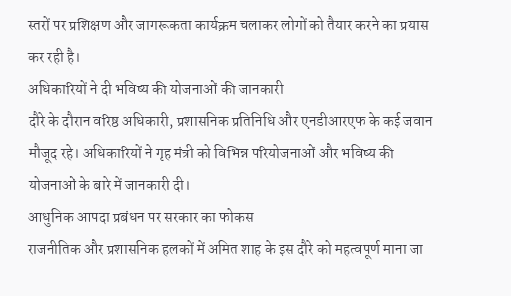स्तरों पर प्रशिक्षण और जागरूकता कार्यक्रम चलाकर लोगों को तैयार करने का प्रयास कर रही है।
अधिकारियों ने दी भविष्य की योजनाओं की जानकारी
दौरे के दौरान वरिष्ठ अधिकारी, प्रशासनिक प्रतिनिधि और एनडीआरएफ के कई जवान मौजूद रहे। अधिकारियों ने गृह मंत्री को विभिन्न परियोजनाओं और भविष्य की योजनाओं के बारे में जानकारी दी।
आधुनिक आपदा प्रबंधन पर सरकार का फोकस
राजनीतिक और प्रशासनिक हलकों में अमित शाह के इस दौरे को महत्वपूर्ण माना जा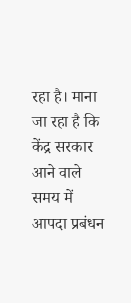रहा है। माना जा रहा है कि केंद्र सरकार आने वाले समय में आपदा प्रबंधन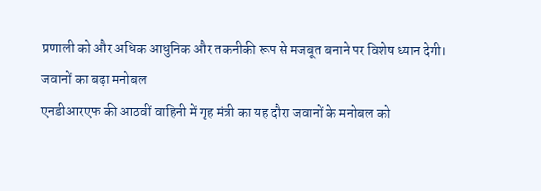प्रणाली को और अधिक आधुनिक और तकनीकी रूप से मजबूत बनाने पर विशेष ध्यान देगी।
जवानों का बढ़ा मनोबल
एनडीआरएफ की आठवीं वाहिनी में गृह मंत्री का यह दौरा जवानों के मनोबल को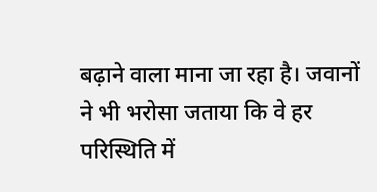बढ़ाने वाला माना जा रहा है। जवानों ने भी भरोसा जताया कि वे हर परिस्थिति में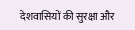देशवासियों की सुरक्षा और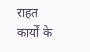राहत कार्यों के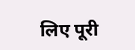लिए पूरी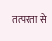तत्परता से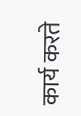कार्य करते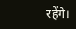रहेंगे।